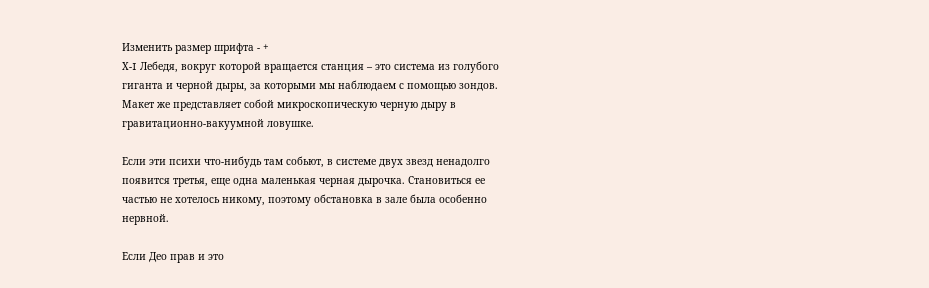Изменить размер шрифта - +
Х-I Лебедя, вокруг которой вращается станция – это система из голубого гиганта и черной дыры, за которыми мы наблюдаем с помощью зондов. Макет же представляет собой микроскопическую черную дыру в гравитационно-вакуумной ловушке.

Если эти психи что-нибудь там собьют, в системе двух звезд ненадолго появится третья, еще одна маленькая черная дырочка. Становиться ее частью не хотелось никому, поэтому обстановка в зале была особенно нервной.

Если Део прав и это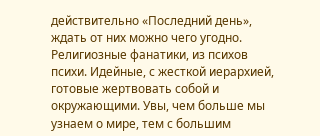действительно «Последний день», ждать от них можно чего угодно. Религиозные фанатики, из психов психи. Идейные, с жесткой иерархией, готовые жертвовать собой и окружающими. Увы, чем больше мы узнаем о мире, тем с большим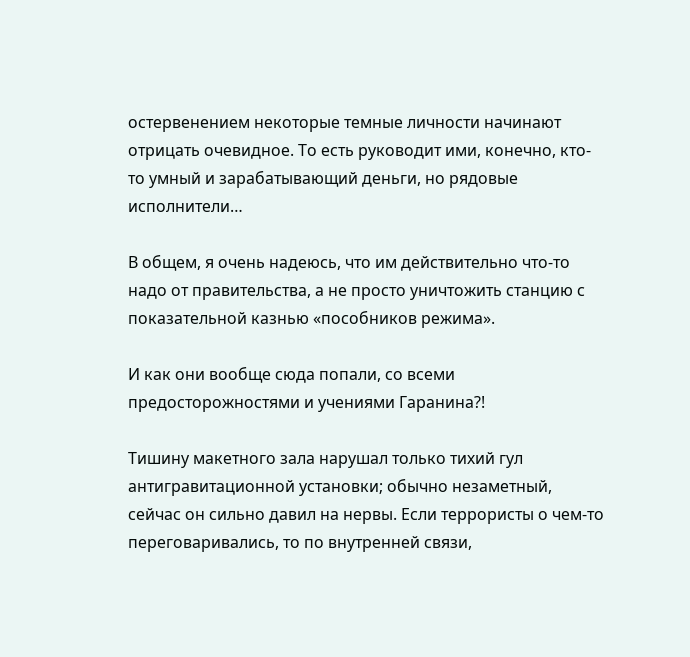остервенением некоторые темные личности начинают отрицать очевидное. То есть руководит ими, конечно, кто-то умный и зарабатывающий деньги, но рядовые исполнители…

В общем, я очень надеюсь, что им действительно что-то надо от правительства, а не просто уничтожить станцию с показательной казнью «пособников режима».

И как они вообще сюда попали, со всеми предосторожностями и учениями Гаранина?!

Тишину макетного зала нарушал только тихий гул антигравитационной установки; обычно незаметный, сейчас он сильно давил на нервы. Если террористы о чем-то переговаривались, то по внутренней связи,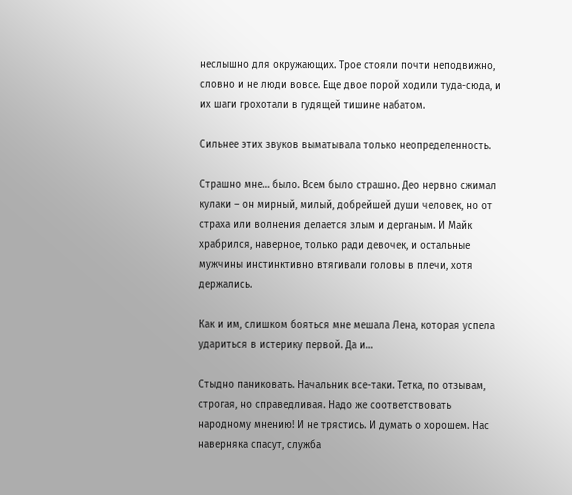неслышно для окружающих. Трое стояли почти неподвижно, словно и не люди вовсе. Еще двое порой ходили туда-сюда, и их шаги грохотали в гудящей тишине набатом.

Сильнее этих звуков выматывала только неопределенность.

Страшно мне… было. Всем было страшно. Део нервно сжимал кулаки – он мирный, милый, добрейшей души человек, но от страха или волнения делается злым и дерганым. И Майк храбрился, наверное, только ради девочек, и остальные мужчины инстинктивно втягивали головы в плечи, хотя держались.

Как и им, слишком бояться мне мешала Лена, которая успела удариться в истерику первой. Да и…

Стыдно паниковать. Начальник все-таки. Тетка, по отзывам, строгая, но справедливая. Надо же соответствовать народному мнению! И не трястись. И думать о хорошем. Нас наверняка спасут, служба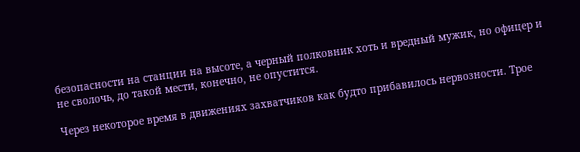безопасности на станции на высоте, а черный полковник хоть и вредный мужик, но офицер и не сволочь, до такой мести, конечно, не опустится.

Через некоторое время в движениях захватчиков как будто прибавилось нервозности. Трое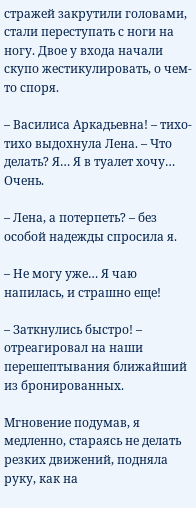стражей закрутили головами, стали переступать с ноги на ногу. Двое у входа начали скупо жестикулировать, о чем-то споря.

– Василиса Аркадьевна! – тихо-тихо выдохнула Лена. – Что делать? Я… Я в туалет хочу… Очень.

– Лена, а потерпеть? – без особой надежды спросила я.

– Не могу уже… Я чаю напилась, и страшно еще!

– Заткнулись быстро! – отреагировал на наши перешептывания ближайший из бронированных.

Мгновение подумав, я медленно, стараясь не делать резких движений, подняла руку, как на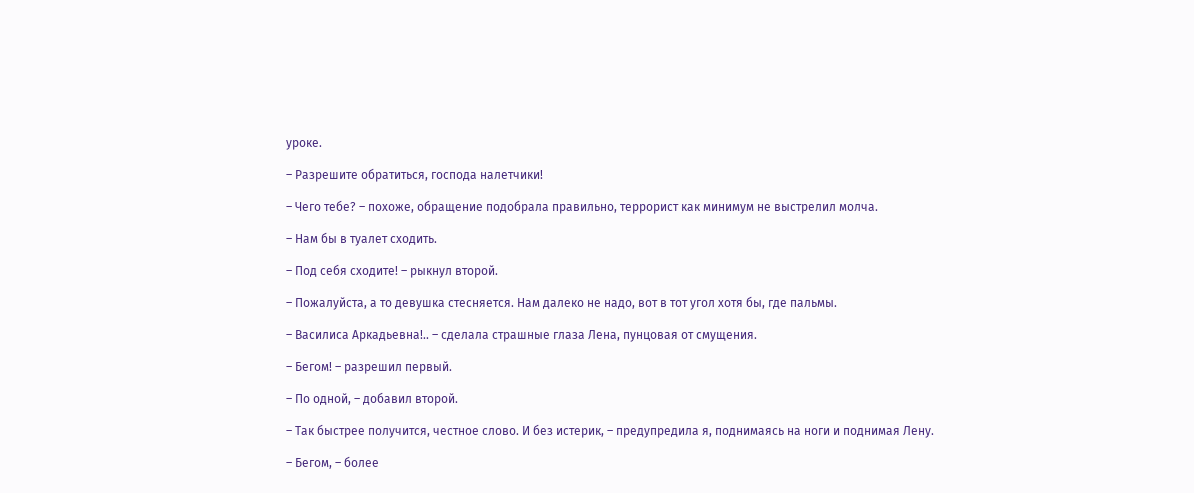уроке.

– Разрешите обратиться, господа налетчики!

– Чего тебе? – похоже, обращение подобрала правильно, террорист как минимум не выстрелил молча.

– Нам бы в туалет сходить.

– Под себя сходите! – рыкнул второй.

– Пожалуйста, а то девушка стесняется. Нам далеко не надо, вот в тот угол хотя бы, где пальмы.

– Василиса Аркадьевна!.. – сделала страшные глаза Лена, пунцовая от смущения.

– Бегом! – разрешил первый.

– По одной, – добавил второй.

– Так быстрее получится, честное слово. И без истерик, – предупредила я, поднимаясь на ноги и поднимая Лену.

– Бегом, – более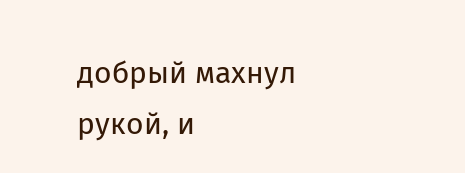добрый махнул рукой, и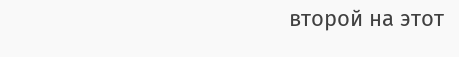второй на этот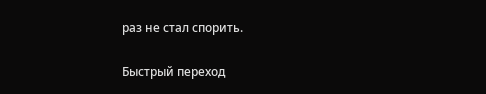раз не стал спорить.

Быстрый переход